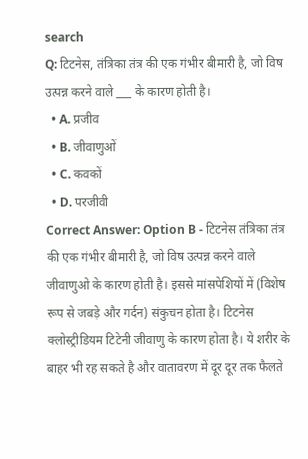search
Q: टिटनेस, तंत्रिका तंत्र की एक गंभीर बीमारी है, जो विष उत्पन्न करने वाले ___ के कारण होती है।
  • A. प्रजीव
  • B. जीवाणुओं
  • C. कवकों
  • D. परजीवी
Correct Answer: Option B - टिटनेस तंत्रिका तंत्र की एक गंभीर बीमारी है, जो विष उत्पन्न करने वाले जीवाणुओ के कारण होती है। इससे मांसपेशियों में (विशेष रूप से जबड़े और गर्दन) संकुचन होता है। टिटनेस क्लोस्ट्रीडियम टिटेनी जीवाणु के कारण होता है। ये शरीर के बाहर भी रह सकते है और वातावरण में दूर दूर तक फैलते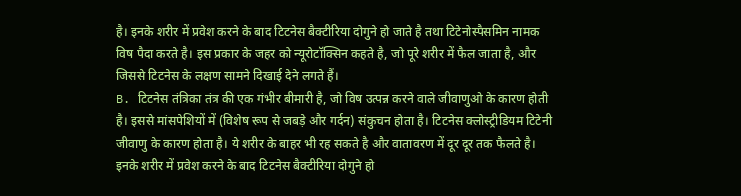है। इनके शरीर में प्रवेश करने के बाद टिटनेस बैक्टीरिया दोगुने हो जाते है तथा टिटेनोस्पैसमिन नामक विष पैदा करते है। इस प्रकार के जहर को न्यूरोटॉक्सिन कहते है, जो पूरे शरीर में फैल जाता है, और जिससे टिटनेस के लक्षण सामने दिखाई देने लगते हैं।
B. टिटनेस तंत्रिका तंत्र की एक गंभीर बीमारी है, जो विष उत्पन्न करने वाले जीवाणुओ के कारण होती है। इससे मांसपेशियों में (विशेष रूप से जबड़े और गर्दन) संकुचन होता है। टिटनेस क्लोस्ट्रीडियम टिटेनी जीवाणु के कारण होता है। ये शरीर के बाहर भी रह सकते है और वातावरण में दूर दूर तक फैलते है। इनके शरीर में प्रवेश करने के बाद टिटनेस बैक्टीरिया दोगुने हो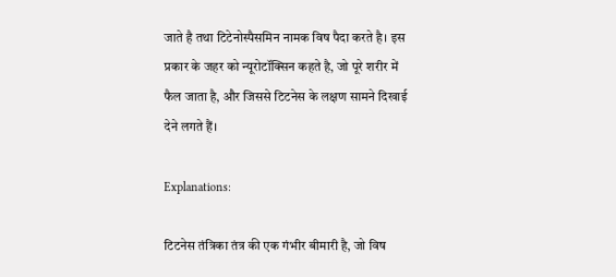जाते है तथा टिटेनोस्पैसमिन नामक विष पैदा करते है। इस प्रकार के जहर को न्यूरोटॉक्सिन कहते है, जो पूरे शरीर में फैल जाता है, और जिससे टिटनेस के लक्षण सामने दिखाई देने लगते हैं।

Explanations:

टिटनेस तंत्रिका तंत्र की एक गंभीर बीमारी है, जो विष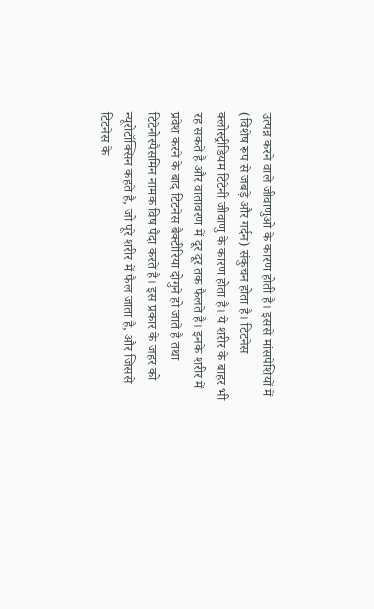उत्पन्न करने वाले जीवाणुओ के कारण होती है। इससे मांसपेशियों में (विशेष रूप से जबड़े और गर्दन) संकुचन होता है। टिटनेस क्लोस्ट्रीडियम टिटेनी जीवाणु के कारण होता है। ये शरीर के बाहर भी रह सकते है और वातावरण में दूर दूर तक फैलते है। इनके शरीर में प्रवेश करने के बाद टिटनेस बैक्टीरिया दोगुने हो जाते है तथा टिटेनोस्पैसमिन नामक विष पैदा करते है। इस प्रकार के जहर को न्यूरोटॉक्सिन कहते है, जो पूरे शरीर में फैल जाता है, और जिससे टिटनेस के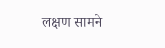लक्षण सामने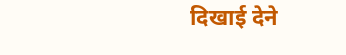दिखाई देने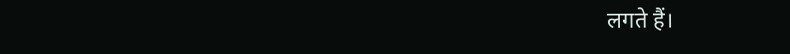लगते हैं।